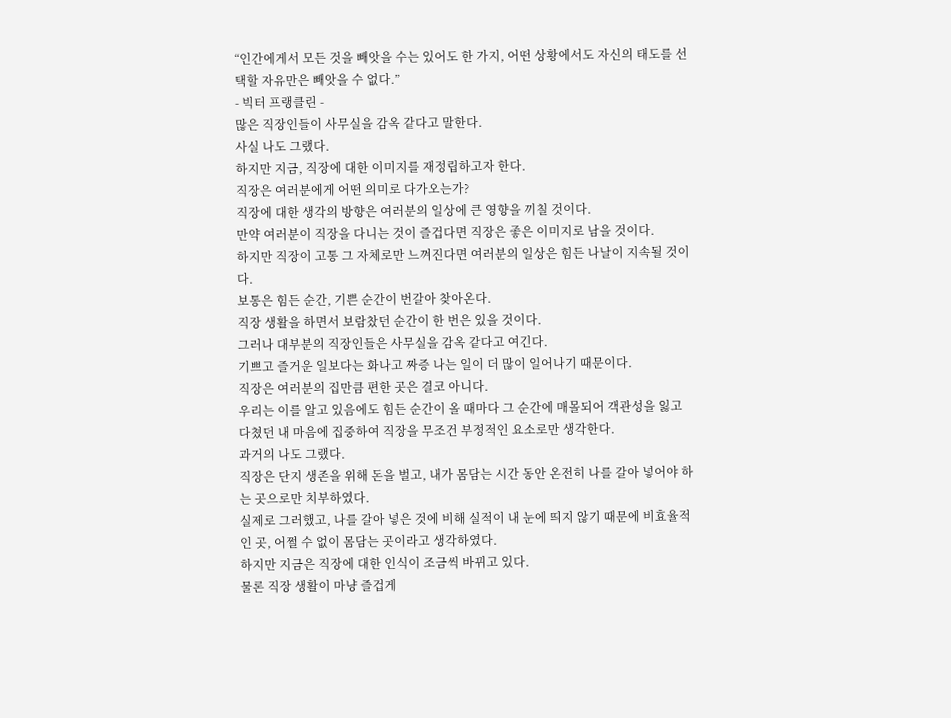“인간에게서 모든 것을 빼앗을 수는 있어도 한 가지, 어떤 상황에서도 자신의 태도를 선택할 자유만은 빼앗을 수 없다.”
- 빅터 프랭클린 -
많은 직장인들이 사무실을 감옥 같다고 말한다.
사실 나도 그랬다.
하지만 지금, 직장에 대한 이미지를 재정립하고자 한다.
직장은 여러분에게 어떤 의미로 다가오는가?
직장에 대한 생각의 방향은 여러분의 일상에 큰 영향을 끼칠 것이다.
만약 여러분이 직장을 다니는 것이 즐겁다면 직장은 좋은 이미지로 남을 것이다.
하지만 직장이 고통 그 자체로만 느껴진다면 여러분의 일상은 힘든 나날이 지속될 것이다.
보통은 힘든 순간, 기쁜 순간이 번갈아 찾아온다.
직장 생활을 하면서 보람찼던 순간이 한 번은 있을 것이다.
그러나 대부분의 직장인들은 사무실을 감옥 같다고 여긴다.
기쁘고 즐거운 일보다는 화나고 짜증 나는 일이 더 많이 일어나기 때문이다.
직장은 여러분의 집만큼 편한 곳은 결코 아니다.
우리는 이를 알고 있음에도 힘든 순간이 올 때마다 그 순간에 매몰되어 객관성을 잃고 다쳤던 내 마음에 집중하여 직장을 무조건 부정적인 요소로만 생각한다.
과거의 나도 그랬다.
직장은 단지 생존을 위해 돈을 벌고, 내가 몸담는 시간 동안 온전히 나를 갈아 넣어야 하는 곳으로만 치부하였다.
실제로 그러했고, 나를 갈아 넣은 것에 비해 실적이 내 눈에 띄지 않기 때문에 비효율적인 곳, 어쩔 수 없이 몸담는 곳이라고 생각하였다.
하지만 지금은 직장에 대한 인식이 조금씩 바뀌고 있다.
물론 직장 생활이 마냥 즐겁게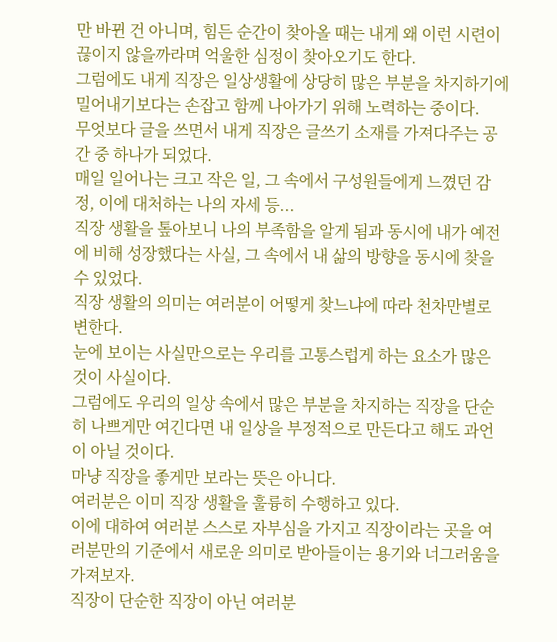만 바뀐 건 아니며, 힘든 순간이 찾아올 때는 내게 왜 이런 시련이 끊이지 않을까라며 억울한 심정이 찾아오기도 한다.
그럼에도 내게 직장은 일상생활에 상당히 많은 부분을 차지하기에 밀어내기보다는 손잡고 함께 나아가기 위해 노력하는 중이다.
무엇보다 글을 쓰면서 내게 직장은 글쓰기 소재를 가져다주는 공간 중 하나가 되었다.
매일 일어나는 크고 작은 일, 그 속에서 구성원들에게 느꼈던 감정, 이에 대처하는 나의 자세 등...
직장 생활을 톺아보니 나의 부족함을 알게 됨과 동시에 내가 예전에 비해 성장했다는 사실, 그 속에서 내 삶의 방향을 동시에 찾을 수 있었다.
직장 생활의 의미는 여러분이 어떻게 찾느냐에 따라 천차만별로 변한다.
눈에 보이는 사실만으로는 우리를 고통스럽게 하는 요소가 많은 것이 사실이다.
그럼에도 우리의 일상 속에서 많은 부분을 차지하는 직장을 단순히 나쁘게만 여긴다면 내 일상을 부정적으로 만든다고 해도 과언이 아닐 것이다.
마냥 직장을 좋게만 보라는 뜻은 아니다.
여러분은 이미 직장 생활을 훌륭히 수행하고 있다.
이에 대하여 여러분 스스로 자부심을 가지고 직장이라는 곳을 여러분만의 기준에서 새로운 의미로 받아들이는 용기와 너그러움을 가져보자.
직장이 단순한 직장이 아닌 여러분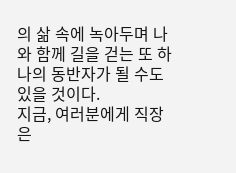의 삶 속에 녹아두며 나와 함께 길을 걷는 또 하나의 동반자가 될 수도 있을 것이다.
지금, 여러분에게 직장은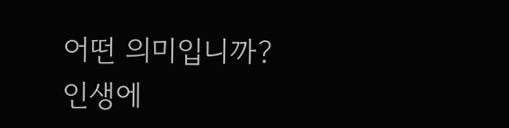어떤 의미입니까?
인생에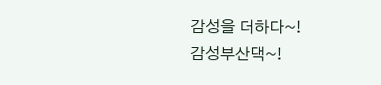감성을 더하다~!
감성부산댁~!